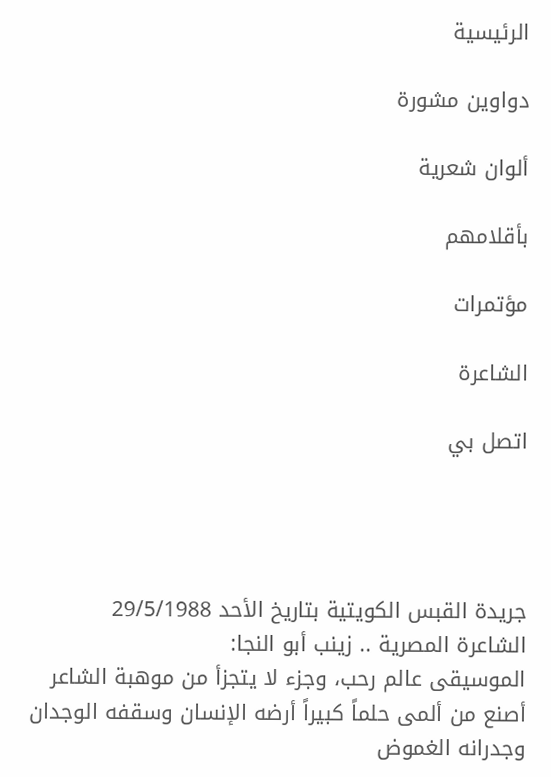الرئيسية

دواوين مشورة

ألوان شعرية

بأقلامهم

مؤتمرات

الشاعرة

اتصل بي




جريدة القبس الكويتية بتاريخ الأحد 29/5/1988
الشاعرة المصرية .. زينب أبو النجا:
الموسيقى عالم رحب، وجزء لا يتجزأ من موهبة الشاعر
أصنع من ألمى حلماً كبيراً أرضه الإنسان وسقفه الوجدان وجدرانه الغموض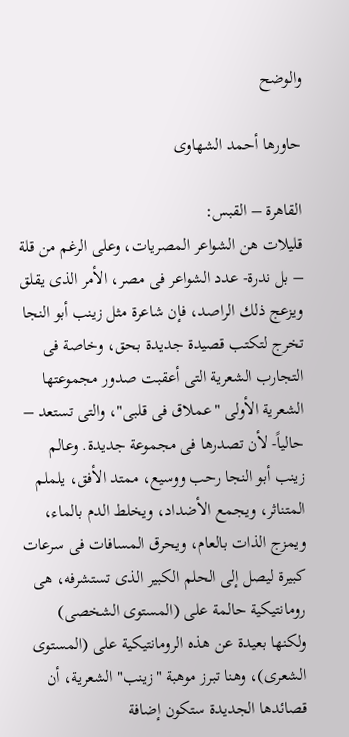والوضح

حاورها أحمد الشهاوى

القاهرة – القبس:
قليلات هن الشواعر المصريات، وعلى الرغم من قلة – بل ندرة- عدد الشواعر فى مصر، الأمر الذى يقلق ويزعج ذلك الراصد، فإن شاعرة مثل زينب أبو النجا تخرج لتكتب قصيدة جديدة بحق، وخاصة فى التجارب الشعرية التى أعقبت صدور مجموعتها الشعرية الأولى "عملاق فى قلبى"، والتى تستعد – حالياً- لأن تصدرها فى مجموعة جديدة. وعالم زينب أبو النجا رحب ووسيع، ممتد الأفق، يلملم المتناثر، ويجمع الأضداد، ويخلط الدم بالماء، ويمزج الذات بالعام، ويحرق المسافات فى سرعات كبيرة ليصل إلى الحلم الكبير الذى تستشرفه، هى رومانتيكية حالمة على (المستوى الشخصى) ولكنها بعيدة عن هذه الرومانتيكية على (المستوى الشعرى)، وهنا تبرز موهبة "زينب" الشعرية، أن قصائدها الجديدة ستكون إضافة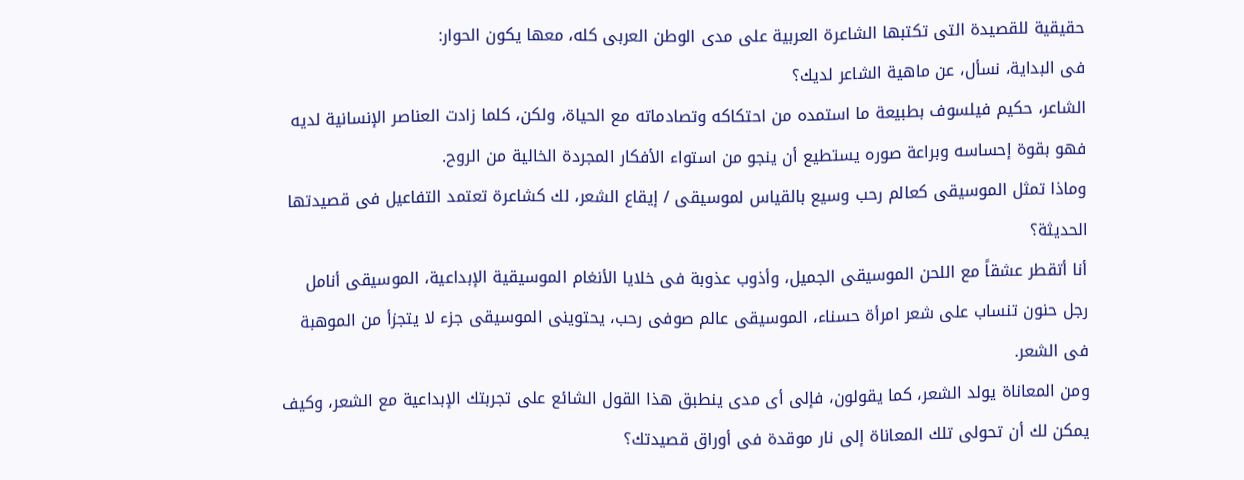حقيقية للقصيدة التى تكتبها الشاعرة العربية على مدى الوطن العربى كله، معها يكون الحوار:
فى البداية، نسأل، عن ماهية الشاعر لديك؟
الشاعر، حكيم فيلسوف بطبيعة ما استمده من احتكاكه وتصادماته مع الحياة، ولكن، كلما زادت العناصر الإنسانية لديه فهو بقوة إحساسه وبراعة صوره يستطيع أن ينجو من استواء الأفكار المجردة الخالية من الروح.
وماذا تمثل الموسيقى كعالم رحب وسيع بالقياس لموسيقى / إيقاع الشعر، لك كشاعرة تعتمد التفاعيل فى قصيدتها الحديثة؟
أنا أتقطر عشقاً مع اللحن الموسيقى الجميل، وأذوب عذوبة فى خلايا الأنغام الموسيقية الإبداعية، الموسيقى أنامل رجل حنون تنساب على شعر امرأة حسناء، الموسيقى عالم صوفى رحب، يحتوينى الموسيقى جزء لا يتجزأ من الموهبة فى الشعر.
ومن المعاناة يولد الشعر، كما يقولون، فإلى أى مدى ينطبق هذا القول الشائع على تجربتك الإبداعية مع الشعر، وكيف يمكن لك أن تحولى تلك المعاناة إلى نار موقدة فى أوراق قصيدتك؟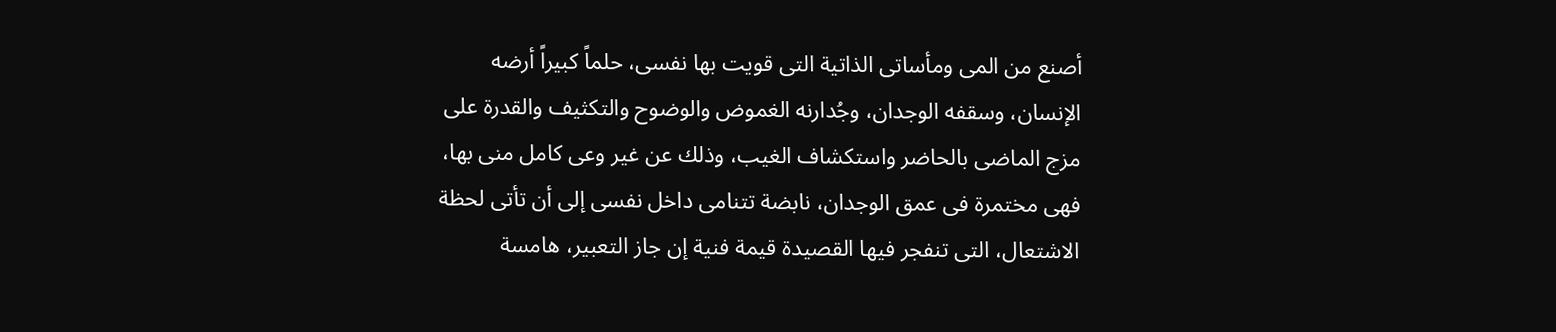أصنع من المى ومأساتى الذاتية التى قويت بها نفسى، حلماً كبيراً أرضه الإنسان، وسقفه الوجدان، وجُدارنه الغموض والوضوح والتكثيف والقدرة على مزج الماضى بالحاضر واستكشاف الغيب، وذلك عن غير وعى كامل منى بها، فهى مختمرة فى عمق الوجدان، نابضة تتنامى داخل نفسى إلى أن تأتى لحظة الاشتعال، التى تنفجر فيها القصيدة قيمة فنية إن جاز التعبير، هامسة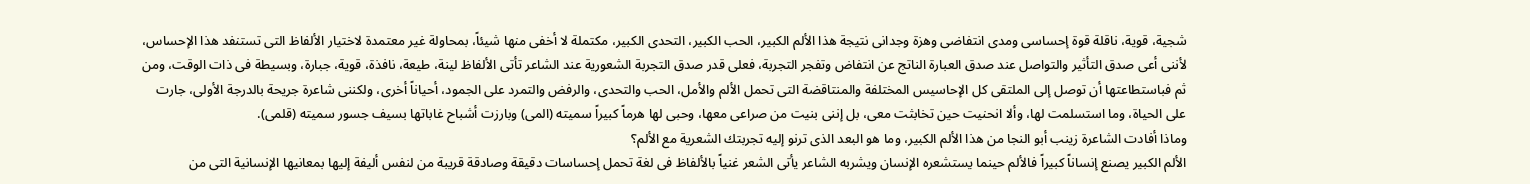شجية، قوية، ناقلة قوة إحساسى ومدى انتفاضى وهزة وجدانى نتيجة هذا الألم الكبير، الحب الكبير، التحدى الكبير، مكتملة لا أخفى منها شيئاً، بمحاولة غير معتمدة لاختيار الألفاظ التى تستنفد هذا الإحساس، لأننى أعى صدق التأثير والتواصل عند صدق العبارة الناتج عن انتفاض وتفجر التجربة، فعلى قدر صدق التجربة الشعورية عند الشاعر تأتى الألفاظ لينة، طيعة، نافذة، قوية، جبارة، وبسيطة فى ذات الوقت، ومن ثم فباستطاعتها أن توصل إلى الملتقى كل الإحاسيس المختلفة والمنتاقضة التى تحمل الألم والأمل، الحب والتحدى، والرفض والتمرد على الجمود، أحياناً أخرى، ولكننى شاعرة جريحة بالدرجة الأولى، جارت على الحياة، وما استسلمت لها، وألا انحنيت حين تخابثت معى، بل إننى بنيت من صراعى معها، وحبى لها هرماً كبيراً سميته (المى) وبارزت أشباح غاباتها بسيف جسور سميته (قلمى).
وماذا أفادت الشاعرة زينب أبو النجا من هذا الألم الكبير، وما هو البعد الذى ترنو إليه تجربتك الشعرية مع الألم؟
الألم الكبير يصنع إنساناً كبيراً فالألم حينما يستشعره الإنسان ويشربه الشاعر يأتى الشعر غنياً بالألفاظ فى لغة تحمل إحساسات دقيقة وصادقة قريبة من لنفس أليفة إليها بمعانيها الإنسانية التى من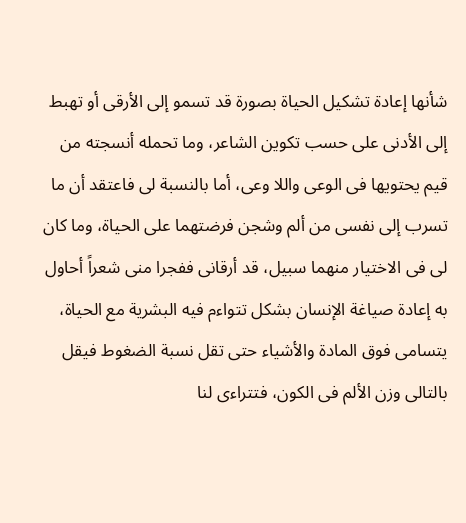شأنها إعادة تشكيل الحياة بصورة قد تسمو إلى الأرقى أو تهبط إلى الأدنى على حسب تكوين الشاعر، وما تحمله أنسجته من قيم يحتويها فى الوعى واللا وعى، أما بالنسبة لى فاعتقد أن ما تسرب إلى نفسى من ألم وشجن فرضتهما على الحياة، وما كان لى فى الاختيار منهما سبيل، قد أرقانى ففجرا منى شعراً أحاول به إعادة صياغة الإنسان بشكل تتواءم فيه البشرية مع الحياة، يتسامى فوق المادة والأشياء حتى تقل نسبة الضغوط فيقل بالتالى وزن الألم فى الكون، فتتراءى لنا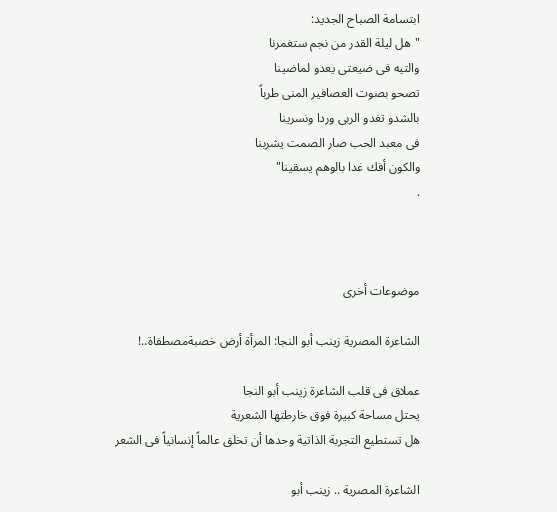ابتسامة الصباح الجديد:
"هل ليلة القدر من نجم ستغمرنا
والتيه فى ضيعتى يعدو لماضينا
تصحو بصوت العصافير المنى طرباً
بالشدو تغدو الربى وردا ونسرينا
فى معبد الحب صار الصمت يشربنا
والكون أفك غدا بالوهم يسقينا"
.



موضوعات أخرى

الشاعرة المصرية زينب أبو النجا: المرأة أرض خصبةمصطفاة..!

عملاق فى قلب الشاعرة زينب أبو النجا
يحتل مساحة كبيرة فوق خارطتها الشعرية
هل تستطيع التجربة الذاتية وحدها أن تخلق عالماً إنسانياً فى الشعر

الشاعرة المصرية .. زينب أبو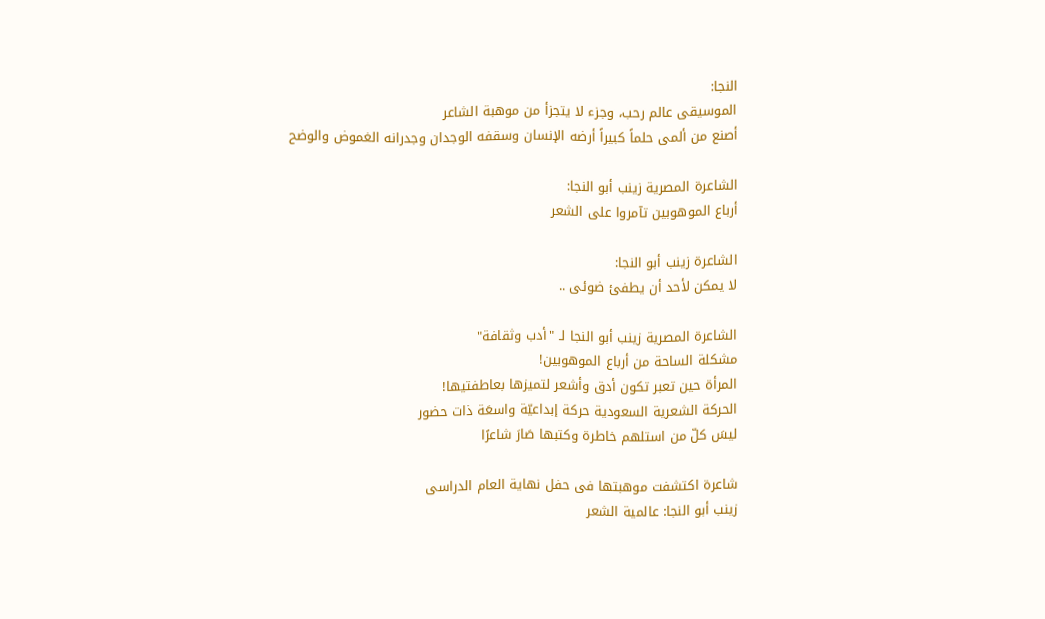النجا:
الموسيقى عالم رحب، وجزء لا يتجزأ من موهبة الشاعر
أصنع من ألمى حلماً كبيراً أرضه الإنسان وسقفه الوجدان وجدرانه الغموض والوضح

الشاعرة المصرية زينب أبو النجا:
أرباع الموهوبين تآمروا على الشعر

الشاعرة زينب أبو النجا:
لا يمكن لأحد أن يطفئ ضوئى ..

الشاعرة المصرية زينب أبو النجا لـ "أدب وثقافة"
مشكلة الساحة من أرباع الموهوبين!
المرأة حين تعبر تكون أدق وأشعر لتميزها بعاطفتيها!
الحركة الشعرية السعودية حركة إبداعيّة واسعَة ذات حضور
ليسَ كلّ من استلهم خاطرة وكتبها صَارَ شاعرًا

شاعرة اكتشفت موهبتها فى حفل نهاية العام الدراسى
زينب أبو النجا: عالمية الشعر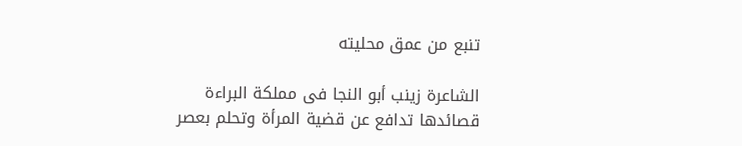تنبع من عمق محليته

الشاعرة زينب أبو النجا فى مملكة البراءة
قصائدها تدافع عن قضية المرأة وتحلم بعصر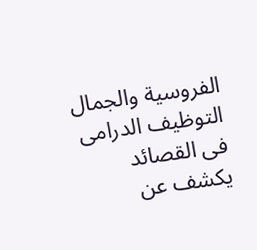الفروسية والجمال
التوظيف الدرامى فى القصائد يكشف عن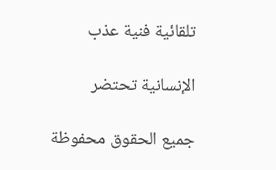تلقائية فنية عذب

الإنسانية تحتضر

جميع الحقوق محفوظة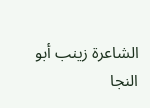الشاعرة زينب أبو النجا